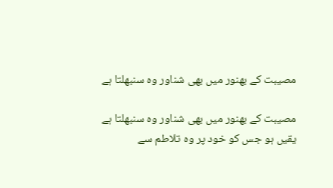مصیبت کے بھنور میں بھی شناور وہ سنبھلتا ہے

مصیبت کے بھنور میں بھی شناور وہ سنبھلتا ہے
یقیں ہو جس کو خود پر وہ تلاطم سے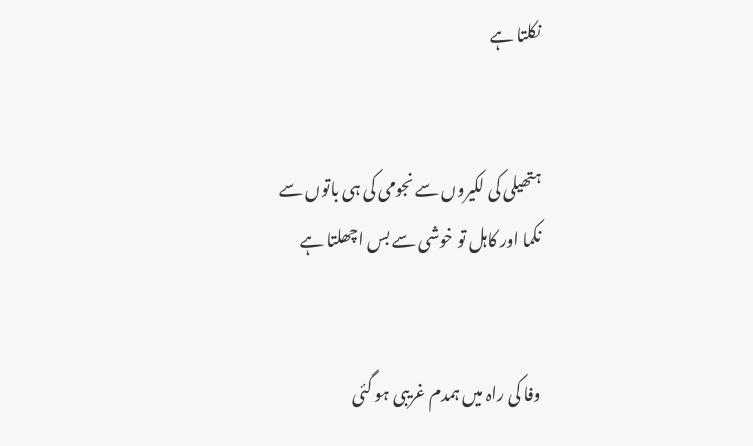نکلتا ہے


ہتھیلی کی لکیروں سے نجومی کی ہی باتوں سے
نکما اور کاہل تو خوشی سے بس اچھلتا ہے


وفا کی راہ میں ہمدم غریبی ہو گئی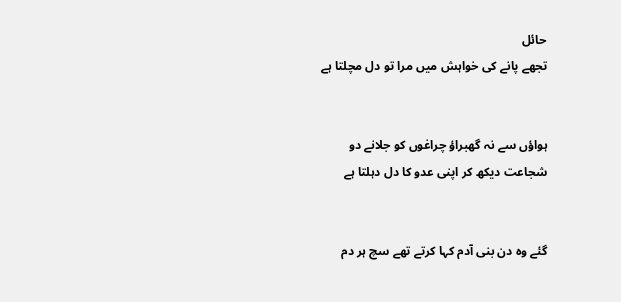حائل
تجھے پانے کی خواہش میں مرا تو دل مچلتا ہے


ہواؤں سے نہ گھبراؤ چراغوں کو جلانے دو
شجاعت دیکھ کر اپنی عدو کا دل دہلتا ہے


گئے وہ دن بنی آدم کہا کرتے تھے سچ ہر دم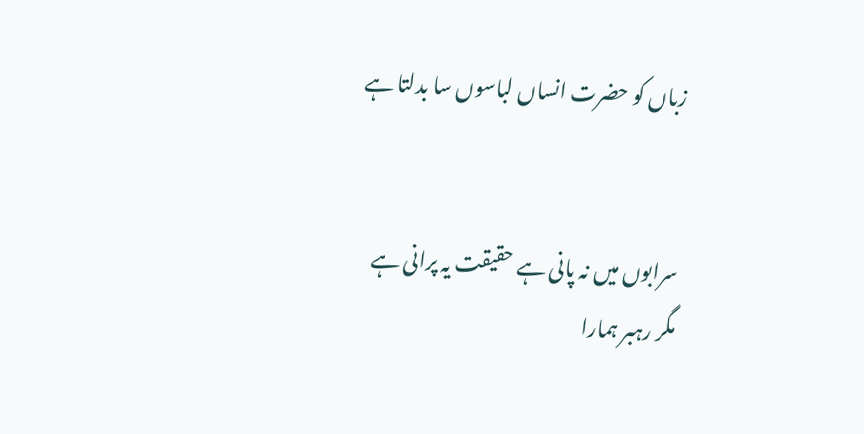زباں کو حضرت انساں لباسوں سا بدلتا ہے


سرابوں میں نہ پانی ہے حقیقت یہ پرانی ہے
مگر رہبر ہمارا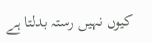کیوں نہیں رستہ بدلتا ہے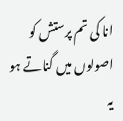انا کی تم پرستش کو اصولوں میں گناتے ہو
یہ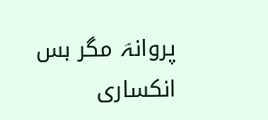پروانہؔ مگر بس انکساری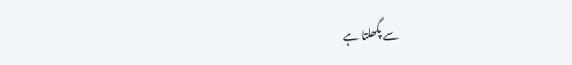سے پگھلتا ہے